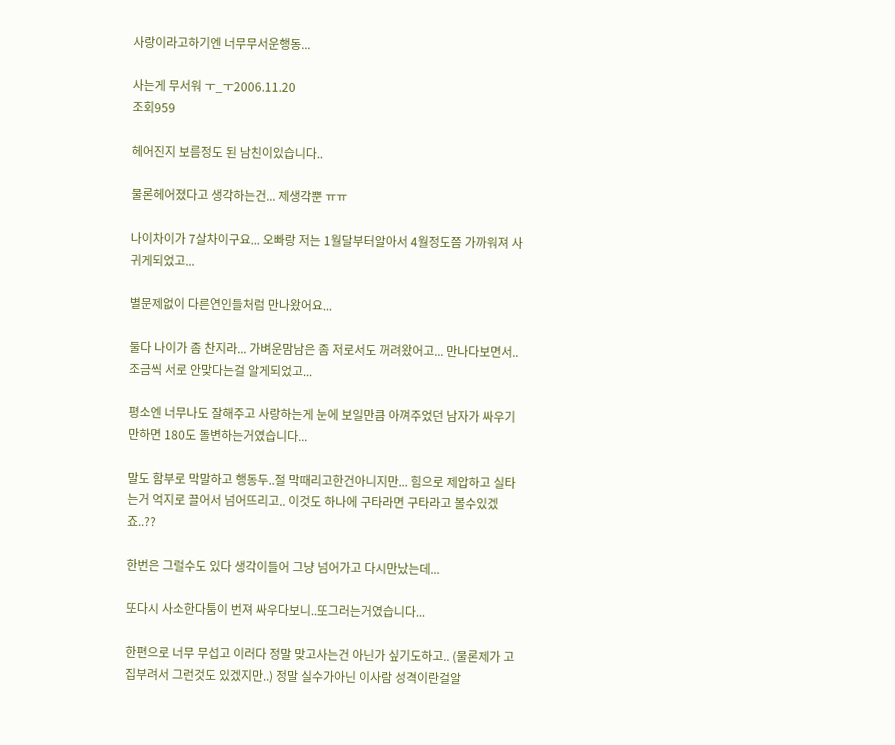사랑이라고하기엔 너무무서운행동...

사는게 무서워 ㅜ_ㅜ2006.11.20
조회959

헤어진지 보름정도 된 남친이있습니다..

물론헤어졌다고 생각하는건... 제생각뿐 ㅠㅠ

나이차이가 7살차이구요... 오빠랑 저는 1월달부터알아서 4월정도쯤 가까워져 사귀게되었고...

별문제없이 다른연인들처럼 만나왔어요...

둘다 나이가 좀 찬지라... 가벼운맘남은 좀 저로서도 꺼려왔어고... 만나다보면서..조금씩 서로 안맞다는걸 알게되었고...

평소엔 너무나도 잘해주고 사랑하는게 눈에 보일만큼 아껴주었던 남자가 싸우기만하면 180도 돌변하는거였습니다...

말도 함부로 막말하고 행동두..절 막때리고한건아니지만... 힘으로 제압하고 실타는거 억지로 끌어서 넘어뜨리고.. 이것도 하나에 구타라면 구타라고 볼수있겠죠..??

한번은 그럴수도 있다 생각이들어 그냥 넘어가고 다시만났는데...

또다시 사소한다툼이 번져 싸우다보니..또그러는거였습니다...

한편으로 너무 무섭고 이러다 정말 맞고사는건 아닌가 싶기도하고.. (물론제가 고집부려서 그런것도 있겠지만..) 정말 실수가아닌 이사람 성격이란걸알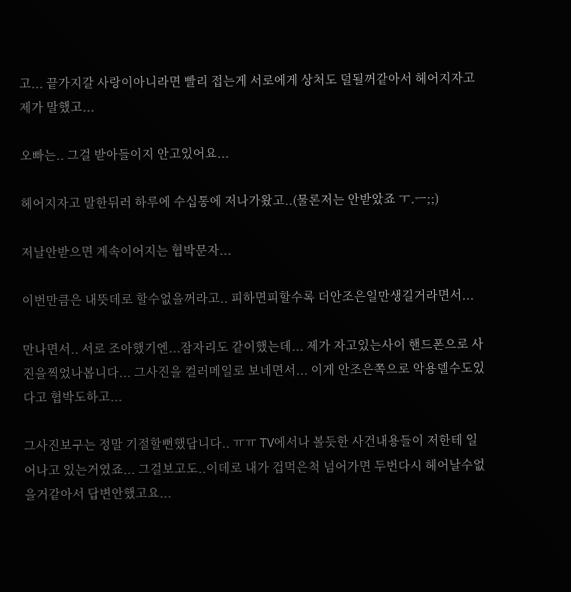고... 끝가지갈 사랑이아니라면 빨리 접는게 서로에게 상처도 덜될꺼같아서 헤어지자고 제가 말했고...

오빠는.. 그걸 받아들이지 안고있어요...

헤어지자고 말한뒤러 하루에 수십통에 저나가왔고..(물론저는 안받았죠 ㅜ.ㅡ;;)

저날안받으면 계속이어지는 협박문자...

이번만큼은 내뜻데로 할수없을꺼라고.. 피하면피할수록 더안조은일만생길거라면서...

만나면서.. 서로 조아했기엔...잠자리도 같이했는데... 제가 자고있는사이 핸드폰으로 사진을찍었나봅니다... 그사진을 컬러메일로 보네면서... 이게 안조은쪽으로 악용델수도있다고 협박도하고...

그사진보구는 정말 기절할뻔했답니다.. ㅠㅠ TV에서나 볼듯한 사건내용들이 저한테 일어나고 있는거였죠... 그걸보고도..이데로 내가 겁먹은척 넘어가면 두번다시 헤어날수없을거같아서 답변안했고요...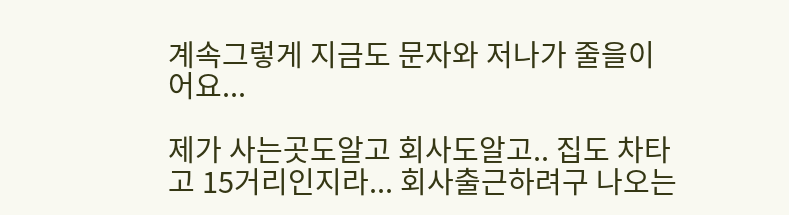계속그렇게 지금도 문자와 저나가 줄을이어요...

제가 사는곳도알고 회사도알고.. 집도 차타고 15거리인지라... 회사출근하려구 나오는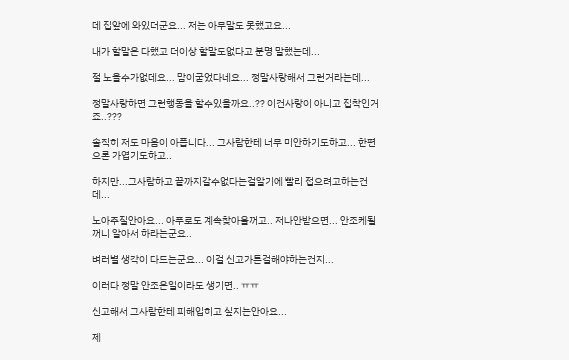데 집앞에 와있더군요... 저는 아무말도 못했고요...

내가 할말은 다했고 더이상 할말도없다고 분명 말했는데...

절 노을수가없데요... 맘이굳었다네요... 정말사랑해서 그런거라는데...

정말사랑하면 그런행동을 할수있을까요..?? 이건사랑이 아니고 집착인거죠..???

솔직히 저도 마음이 아픕니다... 그사람한테 너무 미안하기도하고... 한편으론 가엽기도하고..

하지만...그사람하고 끝까지갈수없다는걸알기에 빨리 접으려고하는건데...

노아주질안아요... 아푸로도 계속찾아올꺼고.. 저나안받으면... 안조케될꺼니 알아서 하라는군요..

벼러별 생각이 다드는군요... 이걸 신고가튼걸해야하는건지...

이러다 정말 안조은일이라도 생기면.. ㅠㅠ

신고해서 그사람한테 피해입히고 싶지는안아요...

제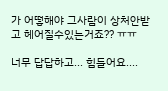가 어떻해야 그사람이 상처안받고 헤어질수있는거죠?? ㅠㅠ

너무 답답하고... 힘들어요....